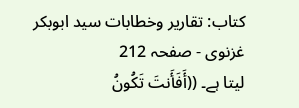کتاب: تقاریر وخطابات سید ابوبکر غزنوی - صفحہ 212
لیتا ہے۔ ((أَفَأَنتَ تَكُونُ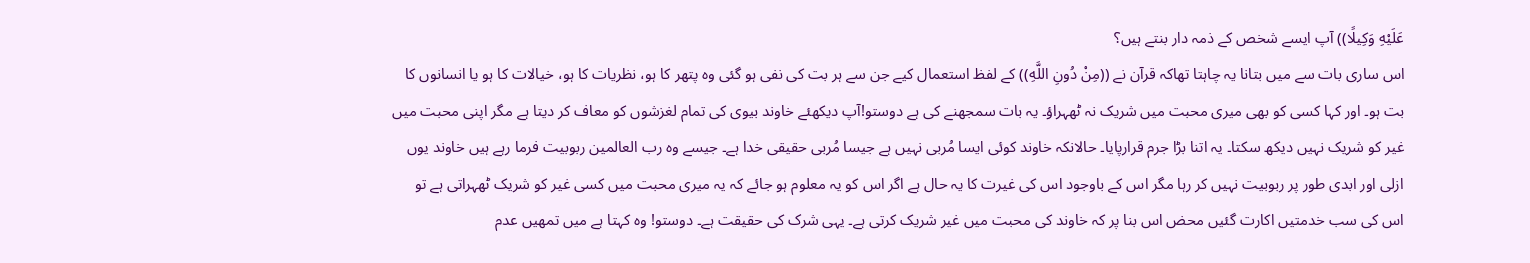عَلَيْهِ وَكِيلًا)) آپ ایسے شخص کے ذمہ دار بنتے ہیں؟
اس ساری بات سے میں بتانا یہ چاہتا تھاکہ قرآن نے ((مِنْ دُونِ اللَّهِ)) کے لفظ استعمال کیے جن سے ہر بت کی نفی ہو گئی وہ پتھر کا ہو، نظریات کا ہو، خیالات کا ہو یا انسانوں کا بت ہو۔ اور کہا کسی کو بھی میری محبت میں شریک نہ ٹھہراؤ۔ یہ بات سمجھنے کی ہے دوستو!آپ دیکھئے خاوند بیوی کی تمام لغزشوں کو معاف کر دیتا ہے مگر اپنی محبت میں غیر کو شریک نہیں دیکھ سکتا۔ یہ اتنا بڑا جرم قرارپایا۔ حالانکہ خاوند کوئی ایسا مُربی نہیں ہے جیسا مُربی حقیقی خدا ہے۔ جیسے وہ رب العالمین ربوبیت فرما رہے ہیں خاوند یوں ازلی اور ابدی طور پر ربوبیت نہیں کر رہا مگر اس کے باوجود اس کی غیرت کا یہ حال ہے اگر اس کو یہ معلوم ہو جائے کہ یہ میری محبت میں کسی غیر کو شریک ٹھہراتی ہے تو اس کی سب خدمتیں اکارت گئیں محض اس بنا پر کہ خاوند کی محبت میں غیر شریک کرتی ہے۔ یہی شرک کی حقیقت ہے۔ دوستو! وہ کہتا ہے میں تمھیں عدم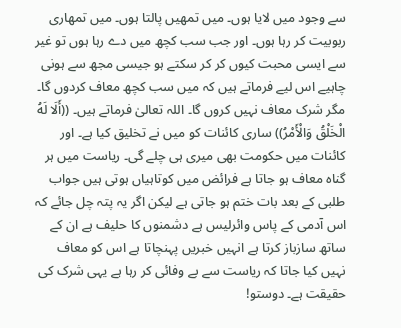سے وجود میں لایا ہوں۔ میں تمھیں پالتا ہوں۔ میں تمھاری ربوبیت کر رہا ہوں۔ اور جب سب کچھ میں دے رہا ہوں تو غیر سے ایسی محبت کیوں کر کر سکتے ہو جیسی مجھ سے ہونی چاہیے اس لیے فرماتے ہیں کہ میں سب کچھ معاف کردوں گا۔ مگر شرک معاف نہیں کروں گا۔ اللہ تعالیٰ فرماتے ہیں۔ ((أَلَا لَهُ الْخَلْقُ وَالْأَمْرُ)) ساری کائنات کو میں نے تخلیق کیا ہے۔ اور کائنات میں حکومت بھی میری ہی چلے گی۔ ریاست میں ہر گناہ معاف ہو جاتا ہے فرائض میں کوتاہیاں ہوتی ہیں جواب طلبی کے بعد بات ختم ہو جاتی ہے لیکن اگر یہ پتہ چل جائے کہ اس آدمی کے پاس وائرلیس ہے دشمنوں کا حلیف ہے ان کے ساتھ سازباز کرتا ہے انہیں خبریں پہنچاتا ہے اس کو معاف نہیں کیا جاتا کہ ریاست سے بے وفائی کر رہا ہے یہی شرک کی حقیقت ہے۔ دوستو!